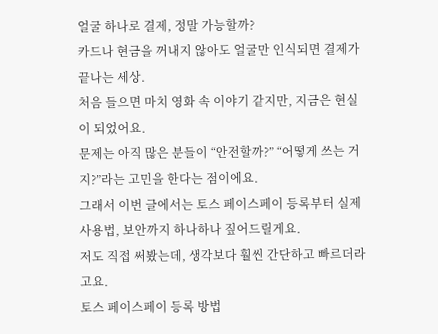얼굴 하나로 결제, 정말 가능할까?
카드나 현금을 꺼내지 않아도 얼굴만 인식되면 결제가 끝나는 세상.
처음 들으면 마치 영화 속 이야기 같지만, 지금은 현실이 되었어요.
문제는 아직 많은 분들이 “안전할까?” “어떻게 쓰는 거지?”라는 고민을 한다는 점이에요.
그래서 이번 글에서는 토스 페이스페이 등록부터 실제 사용법, 보안까지 하나하나 짚어드릴게요.
저도 직접 써봤는데, 생각보다 훨씬 간단하고 빠르더라고요.
토스 페이스페이 등록 방법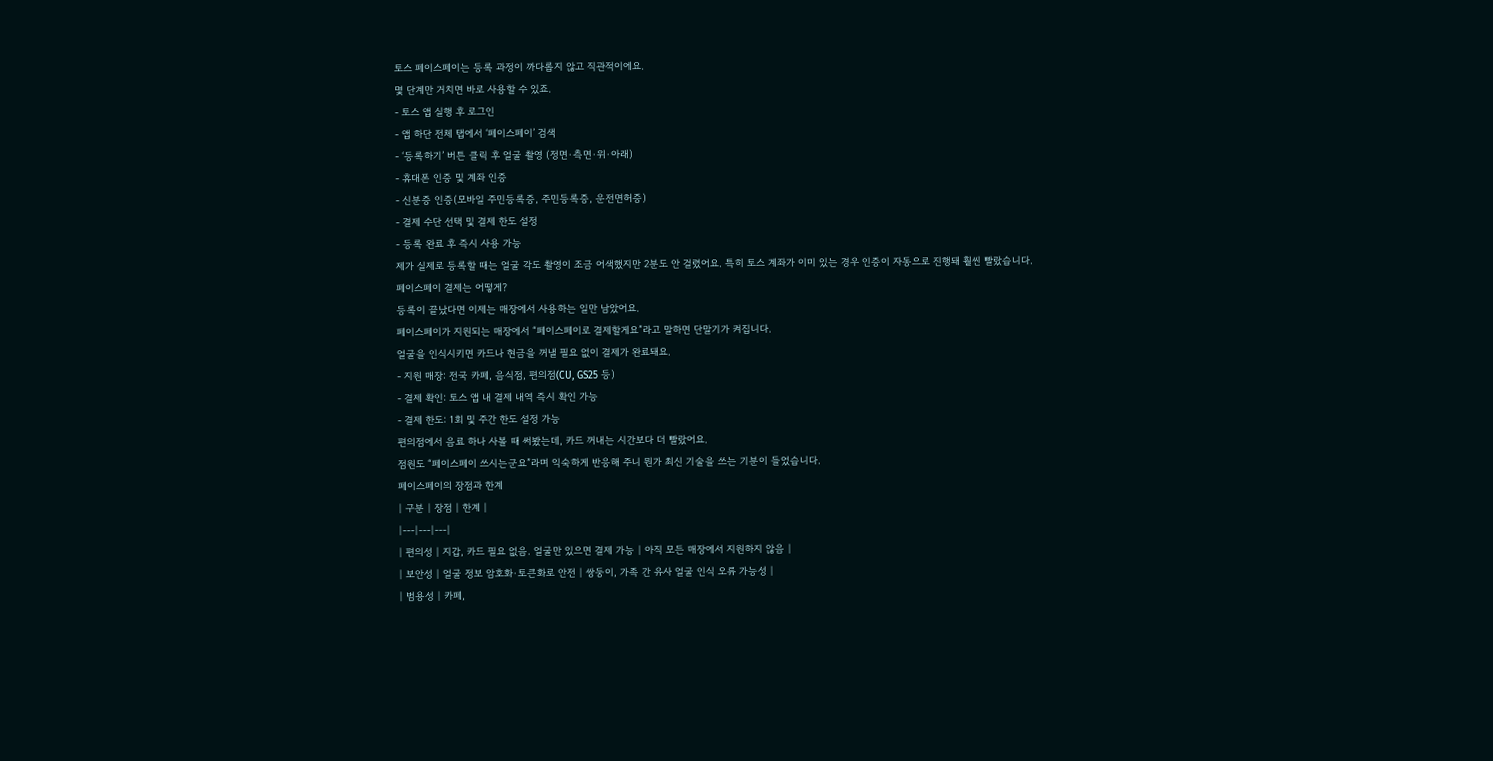토스 페이스페이는 등록 과정이 까다롭지 않고 직관적이에요.
몇 단계만 거치면 바로 사용할 수 있죠.
- 토스 앱 실행 후 로그인
- 앱 하단 전체 탭에서 ‘페이스페이’ 검색
- ‘등록하기’ 버튼 클릭 후 얼굴 촬영 (정면·측면·위·아래)
- 휴대폰 인증 및 계좌 인증
- 신분증 인증(모바일 주민등록증, 주민등록증, 운전면허증)
- 결제 수단 선택 및 결제 한도 설정
- 등록 완료 후 즉시 사용 가능
제가 실제로 등록할 때는 얼굴 각도 촬영이 조금 어색했지만 2분도 안 걸렸어요. 특히 토스 계좌가 이미 있는 경우 인증이 자동으로 진행돼 훨씬 빨랐습니다.
페이스페이 결제는 어떻게?
등록이 끝났다면 이제는 매장에서 사용하는 일만 남았어요.
페이스페이가 지원되는 매장에서 “페이스페이로 결제할게요”라고 말하면 단말기가 켜집니다.
얼굴을 인식시키면 카드나 현금을 꺼낼 필요 없이 결제가 완료돼요.
- 지원 매장: 전국 카페, 음식점, 편의점(CU, GS25 등)
- 결제 확인: 토스 앱 내 결제 내역 즉시 확인 가능
- 결제 한도: 1회 및 주간 한도 설정 가능
편의점에서 음료 하나 사볼 때 써봤는데, 카드 꺼내는 시간보다 더 빨랐어요.
점원도 “페이스페이 쓰시는군요”라며 익숙하게 반응해 주니 뭔가 최신 기술을 쓰는 기분이 들었습니다.
페이스페이의 장점과 한계
| 구분 | 장점 | 한계 |
|---|---|---|
| 편의성 | 지갑, 카드 필요 없음. 얼굴만 있으면 결제 가능 | 아직 모든 매장에서 지원하지 않음 |
| 보안성 | 얼굴 정보 암호화·토큰화로 안전 | 쌍둥이, 가족 간 유사 얼굴 인식 오류 가능성 |
| 범용성 | 카페,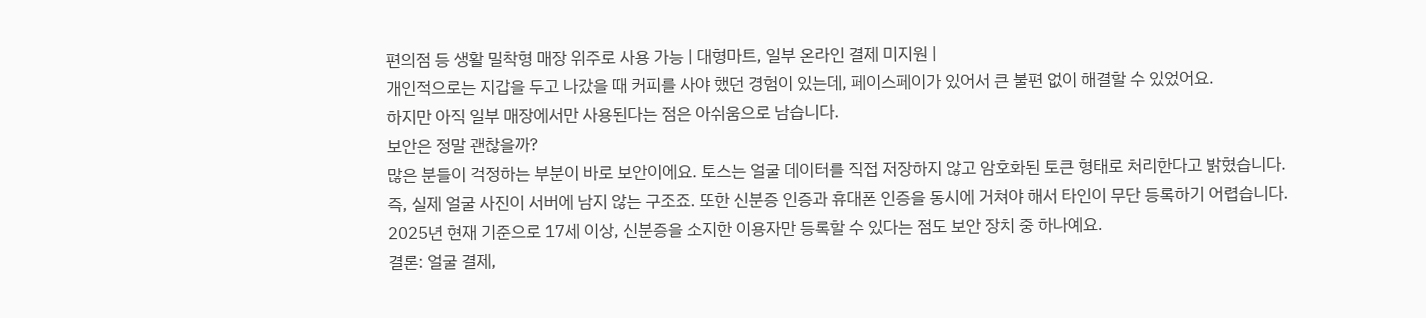편의점 등 생활 밀착형 매장 위주로 사용 가능 | 대형마트, 일부 온라인 결제 미지원 |
개인적으로는 지갑을 두고 나갔을 때 커피를 사야 했던 경험이 있는데, 페이스페이가 있어서 큰 불편 없이 해결할 수 있었어요.
하지만 아직 일부 매장에서만 사용된다는 점은 아쉬움으로 남습니다.
보안은 정말 괜찮을까?
많은 분들이 걱정하는 부분이 바로 보안이에요. 토스는 얼굴 데이터를 직접 저장하지 않고 암호화된 토큰 형태로 처리한다고 밝혔습니다.
즉, 실제 얼굴 사진이 서버에 남지 않는 구조죠. 또한 신분증 인증과 휴대폰 인증을 동시에 거쳐야 해서 타인이 무단 등록하기 어렵습니다.
2025년 현재 기준으로 17세 이상, 신분증을 소지한 이용자만 등록할 수 있다는 점도 보안 장치 중 하나예요.
결론: 얼굴 결제,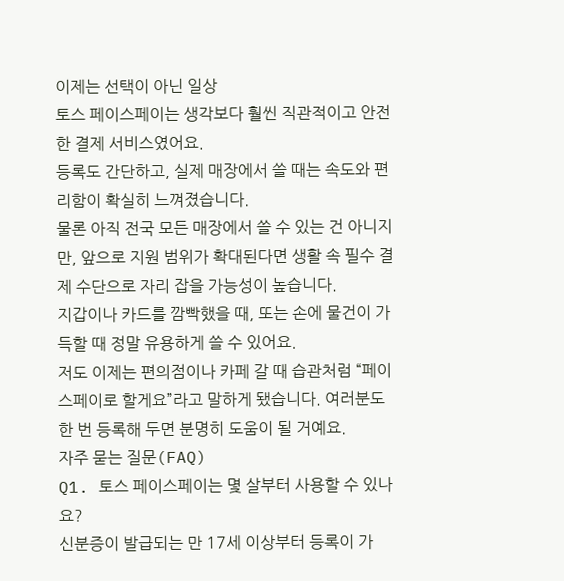이제는 선택이 아닌 일상
토스 페이스페이는 생각보다 훨씬 직관적이고 안전한 결제 서비스였어요.
등록도 간단하고, 실제 매장에서 쓸 때는 속도와 편리함이 확실히 느껴졌습니다.
물론 아직 전국 모든 매장에서 쓸 수 있는 건 아니지만, 앞으로 지원 범위가 확대된다면 생활 속 필수 결제 수단으로 자리 잡을 가능성이 높습니다.
지갑이나 카드를 깜빡했을 때, 또는 손에 물건이 가득할 때 정말 유용하게 쓸 수 있어요.
저도 이제는 편의점이나 카페 갈 때 습관처럼 “페이스페이로 할게요”라고 말하게 됐습니다. 여러분도 한 번 등록해 두면 분명히 도움이 될 거예요.
자주 묻는 질문(FAQ)
Q1. 토스 페이스페이는 몇 살부터 사용할 수 있나요?
신분증이 발급되는 만 17세 이상부터 등록이 가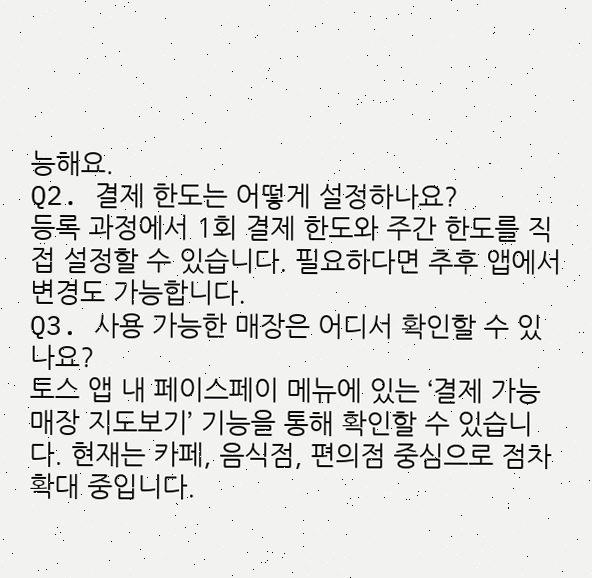능해요.
Q2. 결제 한도는 어떻게 설정하나요?
등록 과정에서 1회 결제 한도와 주간 한도를 직접 설정할 수 있습니다. 필요하다면 추후 앱에서 변경도 가능합니다.
Q3. 사용 가능한 매장은 어디서 확인할 수 있나요?
토스 앱 내 페이스페이 메뉴에 있는 ‘결제 가능 매장 지도보기’ 기능을 통해 확인할 수 있습니다. 현재는 카페, 음식점, 편의점 중심으로 점차 확대 중입니다.